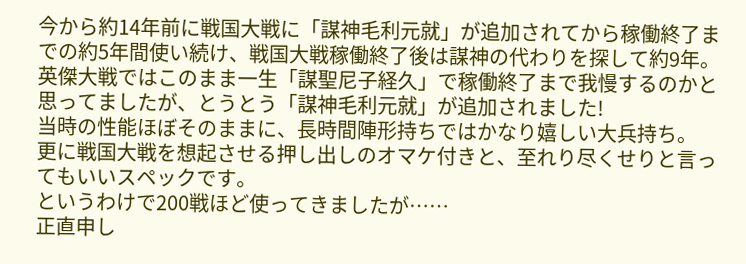今から約14年前に戦国大戦に「謀神毛利元就」が追加されてから稼働終了までの約5年間使い続け、戦国大戦稼働終了後は謀神の代わりを探して約9年。
英傑大戦ではこのまま一生「謀聖尼子経久」で稼働終了まで我慢するのかと思ってましたが、とうとう「謀神毛利元就」が追加されました!
当時の性能ほぼそのままに、長時間陣形持ちではかなり嬉しい大兵持ち。
更に戦国大戦を想起させる押し出しのオマケ付きと、至れり尽くせりと言ってもいいスペックです。
というわけで200戦ほど使ってきましたが……
正直申し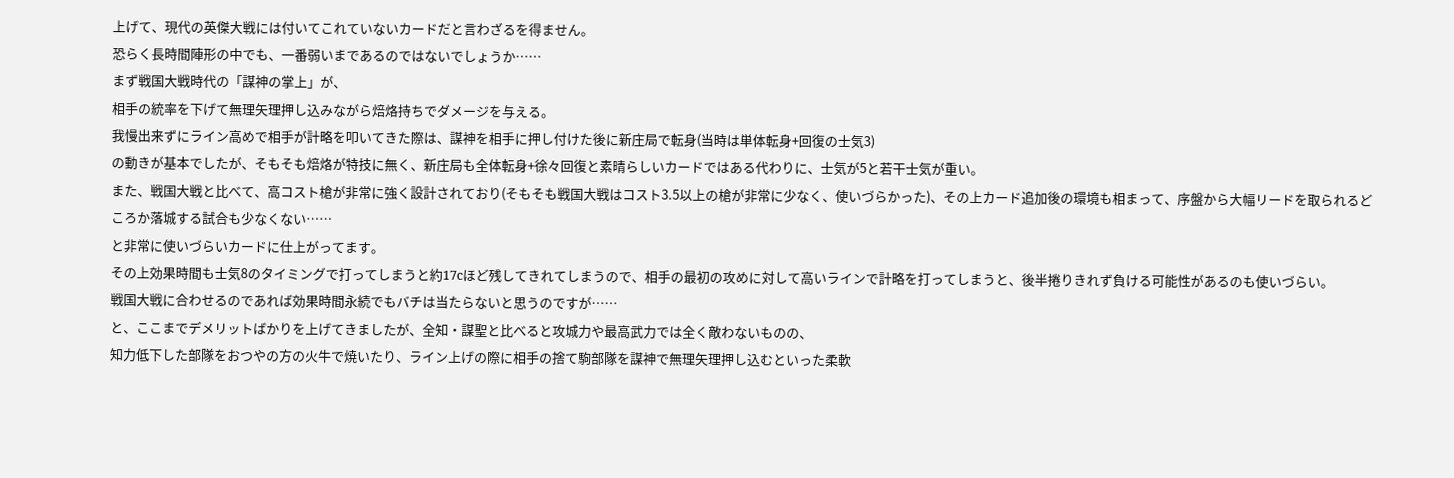上げて、現代の英傑大戦には付いてこれていないカードだと言わざるを得ません。
恐らく長時間陣形の中でも、一番弱いまであるのではないでしょうか……
まず戦国大戦時代の「謀神の掌上」が、
相手の統率を下げて無理矢理押し込みながら焙烙持ちでダメージを与える。
我慢出来ずにライン高めで相手が計略を叩いてきた際は、謀神を相手に押し付けた後に新庄局で転身(当時は単体転身+回復の士気3)
の動きが基本でしたが、そもそも焙烙が特技に無く、新庄局も全体転身+徐々回復と素晴らしいカードではある代わりに、士気が5と若干士気が重い。
また、戦国大戦と比べて、高コスト槍が非常に強く設計されており(そもそも戦国大戦はコスト3.5以上の槍が非常に少なく、使いづらかった)、その上カード追加後の環境も相まって、序盤から大幅リードを取られるどころか落城する試合も少なくない……
と非常に使いづらいカードに仕上がってます。
その上効果時間も士気8のタイミングで打ってしまうと約17cほど残してきれてしまうので、相手の最初の攻めに対して高いラインで計略を打ってしまうと、後半捲りきれず負ける可能性があるのも使いづらい。
戦国大戦に合わせるのであれば効果時間永続でもバチは当たらないと思うのですが……
と、ここまでデメリットばかりを上げてきましたが、全知・謀聖と比べると攻城力や最高武力では全く敵わないものの、
知力低下した部隊をおつやの方の火牛で焼いたり、ライン上げの際に相手の捨て駒部隊を謀神で無理矢理押し込むといった柔軟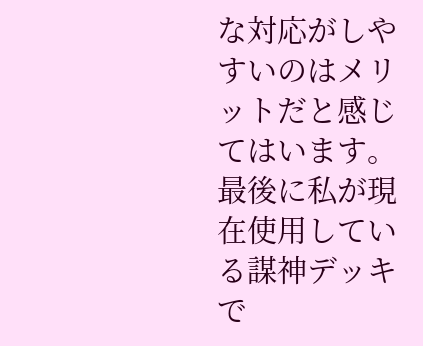な対応がしやすいのはメリットだと感じてはいます。
最後に私が現在使用している謀神デッキで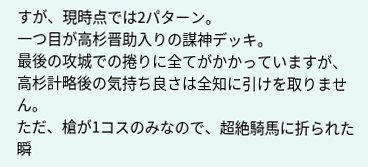すが、現時点では2パターン。
一つ目が高杉晋助入りの謀神デッキ。
最後の攻城での捲りに全てがかかっていますが、高杉計略後の気持ち良さは全知に引けを取りません。
ただ、槍が1コスのみなので、超絶騎馬に折られた瞬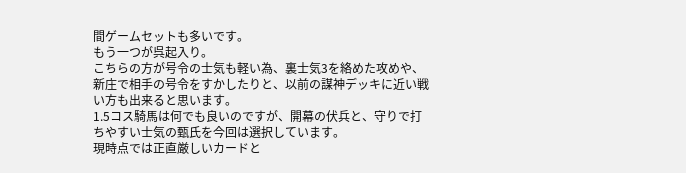間ゲームセットも多いです。
もう一つが呉起入り。
こちらの方が号令の士気も軽い為、裏士気3を絡めた攻めや、新庄で相手の号令をすかしたりと、以前の謀神デッキに近い戦い方も出来ると思います。
1.5コス騎馬は何でも良いのですが、開幕の伏兵と、守りで打ちやすい士気の甄氏を今回は選択しています。
現時点では正直厳しいカードと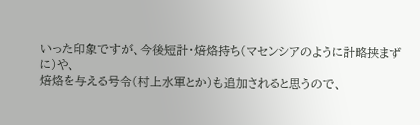いった印象ですが、今後短計・焙烙持ち(マセンシアのように計略挟まずに)や、
焙烙を与える号令(村上水軍とか)も追加されると思うので、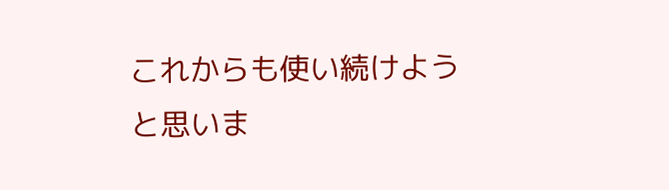これからも使い続けようと思いま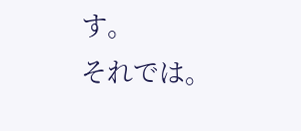す。
それでは。